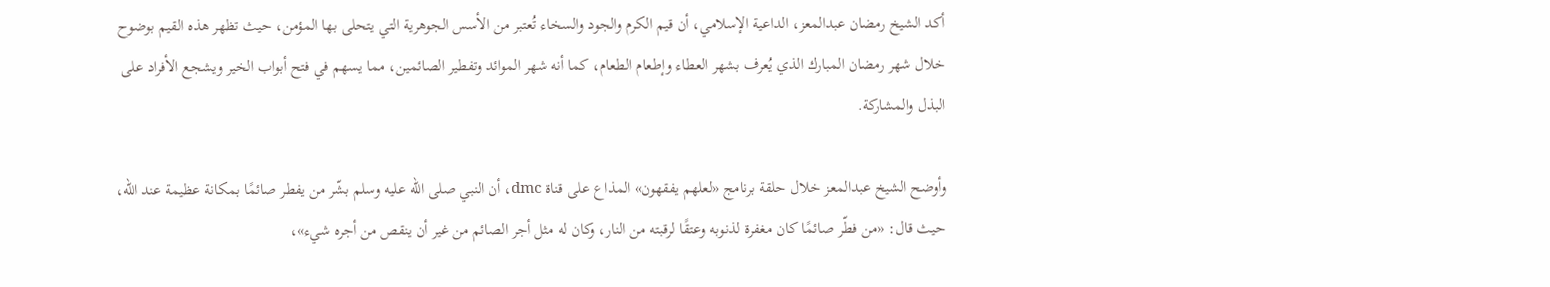أكد الشيخ رمضان عبدالمعز، الداعية الإسلامي، أن قيم الكرم والجود والسخاء تُعتبر من الأسس الجوهرية التي يتحلى بها المؤمن، حيث تظهر هذه القيم بوضوح خلال شهر رمضان المبارك الذي يُعرف بشهر العطاء وإطعام الطعام، كما أنه شهر الموائد وتفطير الصائمين، مما يسهم في فتح أبواب الخير ويشجع الأفراد على البذل والمشاركة.

وأوضح الشيخ عبدالمعز خلال حلقة برنامج «لعلهم يفقهون» المذاع على قناة dmc، أن النبي صلى الله عليه وسلم بشّر من يفطر صائمًا بمكانة عظيمة عند الله، حيث قال: «من فطّر صائمًا كان مغفرة لذنوبه وعتقًا لرقبته من النار، وكان له مثل أجر الصائم من غير أن ينقص من أجره شيء»،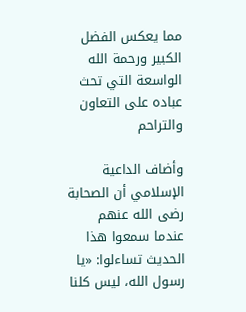مما يعكس الفضل الكبير ورحمة الله الواسعة التي تحث عباده على التعاون والتراحم

وأضاف الداعية الإسلامي أن الصحابة رضى الله عنهم عندما سمعوا هذا الحديث تساءلوا: «يا رسول الله، ليس كلنا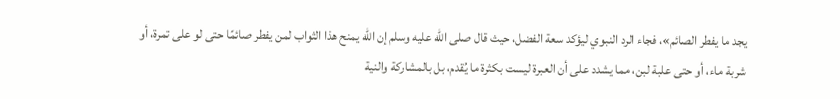يجد ما يفطر الصائم»، فجاء الرد النبوي ليؤكد سعة الفضل، حيث قال صلى الله عليه وسلم إن الله يمنح هذا الثواب لمن يفطر صائمًا حتى لو على تمرة، أو شربة ماء، أو حتى علبة لبن، مما يشدد على أن العبرة ليست بكثرة ما يُقدم، بل بالمشاركة والنية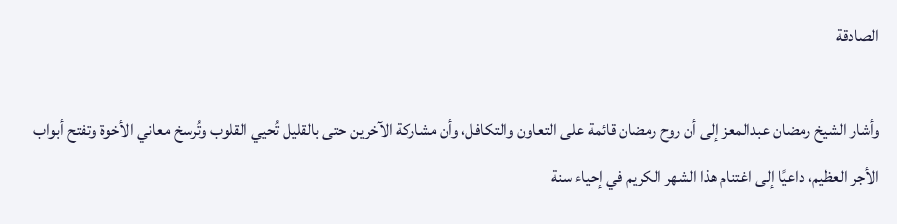الصادقة

وأشار الشيخ رمضان عبدالمعز إلى أن روح رمضان قائمة على التعاون والتكافل، وأن مشاركة الآخرين حتى بالقليل تُحيي القلوب وتُرسخ معاني الأخوة وتفتح أبواب الأجر العظيم، داعيًا إلى اغتنام هذا الشهر الكريم في إحياء سنة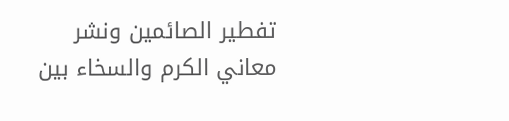تفطير الصائمين ونشر معاني الكرم والسخاء بين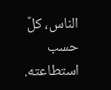الناس، كلٌ حسب استطاعته.